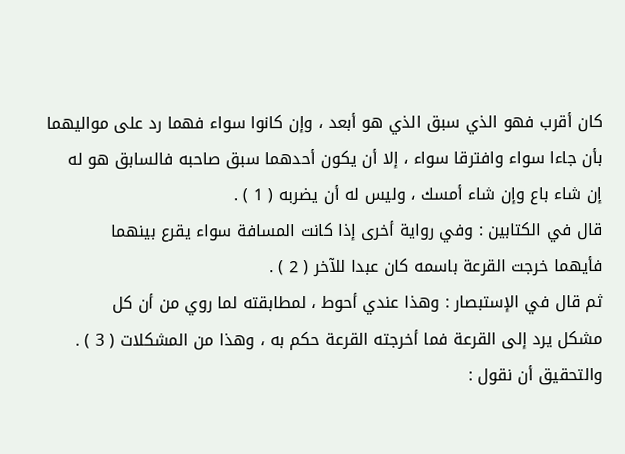كان أقرب فهو الذي سبق الذي هو أبعد ، وإن كانوا سواء فهما رد على مواليهما
بأن جاءا سواء وافترقا سواء ، إلا أن يكون أحدهما سبق صاحبه فالسابق هو له
إن شاء باع وإن شاء أمسك ، وليس له أن يضربه ( 1 ) .
قال في الكتابين : وفي رواية أخرى إذا كانت المسافة سواء يقرع بينهما
فأيهما خرجت القرعة باسمه كان عبدا للآخر ( 2 ) .
ثم قال في الإستبصار : وهذا عندي أحوط ، لمطابقته لما روي من أن كل
مشكل يرد إلى القرعة فما أخرجته القرعة حكم به ، وهذا من المشكلات ( 3 ) .
والتحقيق أن نقول :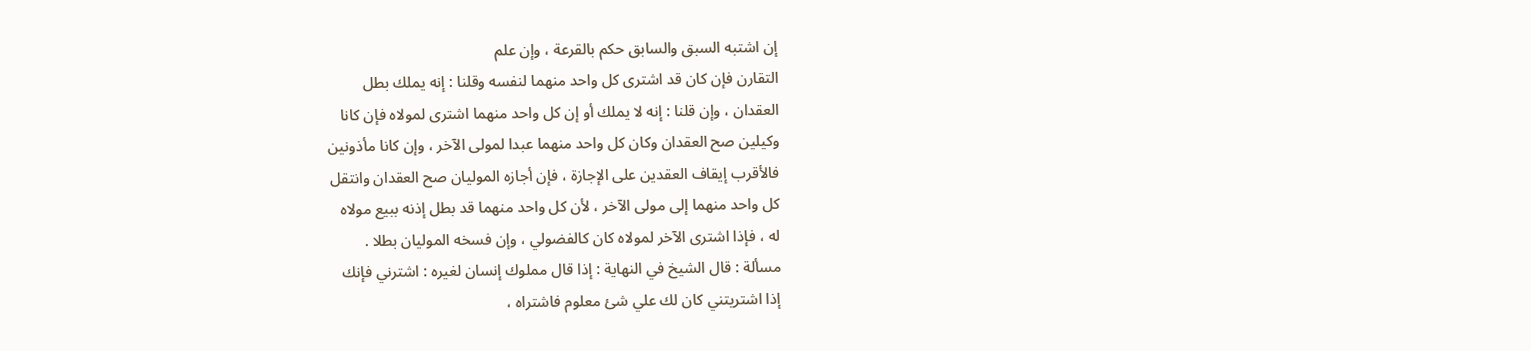إن اشتبه السبق والسابق حكم بالقرعة ، وإن علم
التقارن فإن كان قد اشترى كل واحد منهما لنفسه وقلنا : إنه يملك بطل
العقدان ، وإن قلنا : إنه لا يملك أو إن كل واحد منهما اشترى لمولاه فإن كانا
وكيلين صح العقدان وكان كل واحد منهما عبدا لمولى الآخر ، وإن كانا مأذونين
فالأقرب إيقاف العقدين على الإجازة ، فإن أجازه الموليان صح العقدان وانتقل
كل واحد منهما إلى مولى الآخر ، لأن كل واحد منهما قد بطل إذنه ببيع مولاه
له ، فإذا اشترى الآخر لمولاه كان كالفضولي ، وإن فسخه الموليان بطلا .
مسألة : قال الشيخ في النهاية : إذا قال مملوك إنسان لغيره : اشترني فإنك
إذا اشتريتني كان لك علي شئ معلوم فاشتراه ،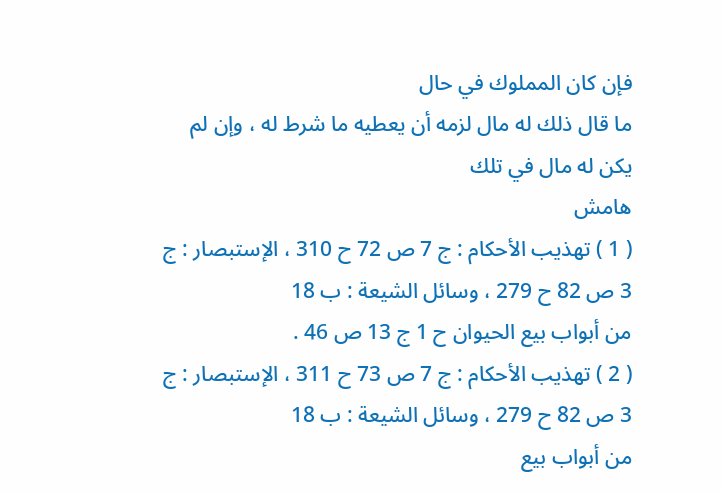فإن كان المملوك في حال
ما قال ذلك له مال لزمه أن يعطيه ما شرط له ، وإن لم يكن له مال في تلك
هامش
( 1 ) تهذيب الأحكام : ج 7 ص 72 ح 310 ، الإستبصار : ج 3 ص 82 ح 279 ، وسائل الشيعة : ب 18
من أبواب بيع الحيوان ح 1 ج 13 ص 46 .
( 2 ) تهذيب الأحكام : ج 7 ص 73 ح 311 ، الإستبصار : ج 3 ص 82 ح 279 ، وسائل الشيعة : ب 18
من أبواب بيع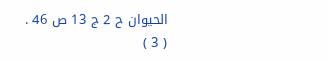الحيوان ح 2 ج 13 ص 46 .
( 3 )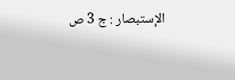الإستبصار : ج 3 ص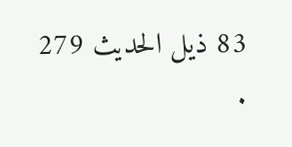83 ذيل الحديث 279 .